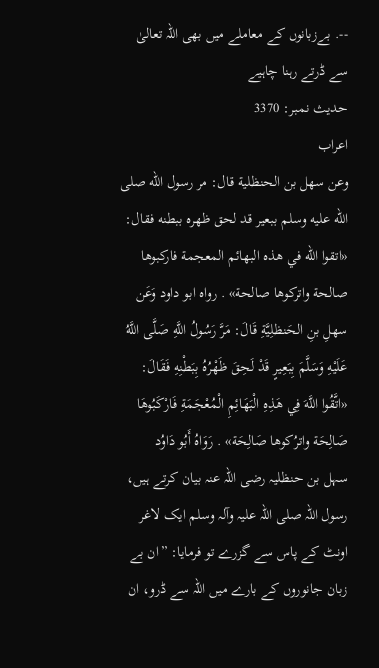--. بےزبانوں کے معاملے میں بھی اللہ تعالیٰ سے ڈرتے رہنا چاہیے
حدیث نمبر: 3370
اعراب
وعن سهل بن الحنظلية قال: مر رسول الله صلى الله عليه وسلم ببعير قد لحق ظهره ببطنه فقال: «اتقوا الله في هذه البهائم المعجمة فاركبوها صالحة واتركوها صالحة» . رواه ابو داود وَعَن سهلِ بنِ الحَنظلِيَّةِ قَالَ: مَرَّ رَسُولُ اللَّهِ صَلَّى اللَّهُ عَلَيْهِ وَسَلَّمَ بِبَعِيرٍ قَدْ لَحِقَ ظَهْرُهُ بِبَطْنِهِ فَقَالَ: «اتَّقُوا اللَّهَ فِي هَذِهِ الْبَهَائِمِ الْمُعْجَمَةِ فَارْكَبُوهَا صَالِحَة واترُكوها صَالِحَة» . رَوَاهُ أَبُو دَاوُد
سہل بن حنظلیہ رضی اللہ عنہ بیان کرتے ہیں، رسول اللہ صلی اللہ علیہ وآلہ وسلم ایک لاغر اونٹ کے پاس سے گزرے تو فرمایا: ”ان بے زبان جانوروں کے بارے میں اللہ سے ڈرو، ان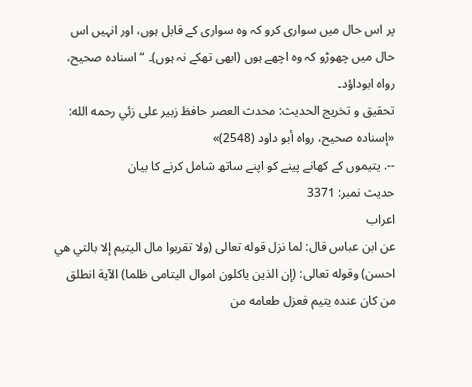پر اس حال میں سواری کرو کہ وہ سواری کے قابل ہوں، اور انہیں اس حال میں چھوڑو کہ وہ اچھے ہوں (ابھی تھکے نہ ہوں)۔ “ اسنادہ صحیح، رواہ ابوداؤد۔
تحقيق و تخريج الحدیث: محدث العصر حافظ زبير على زئي رحمه الله: «إسناده صحيح، رواه أبو داود (2548)»
--. یتیموں کے کھانے پینے کو اپنے ساتھ شامل کرنے کا بیان
حدیث نمبر: 3371
اعراب
عن ابن عباس قال: لما نزل قوله تعالى (ولا تقربوا مال اليتيم إلا بالتي هي احسن) وقوله تعالى: (إن الذين ياكلون اموال اليتامى ظلما) الآية انطلق من كان عنده يتيم فعزل طعامه من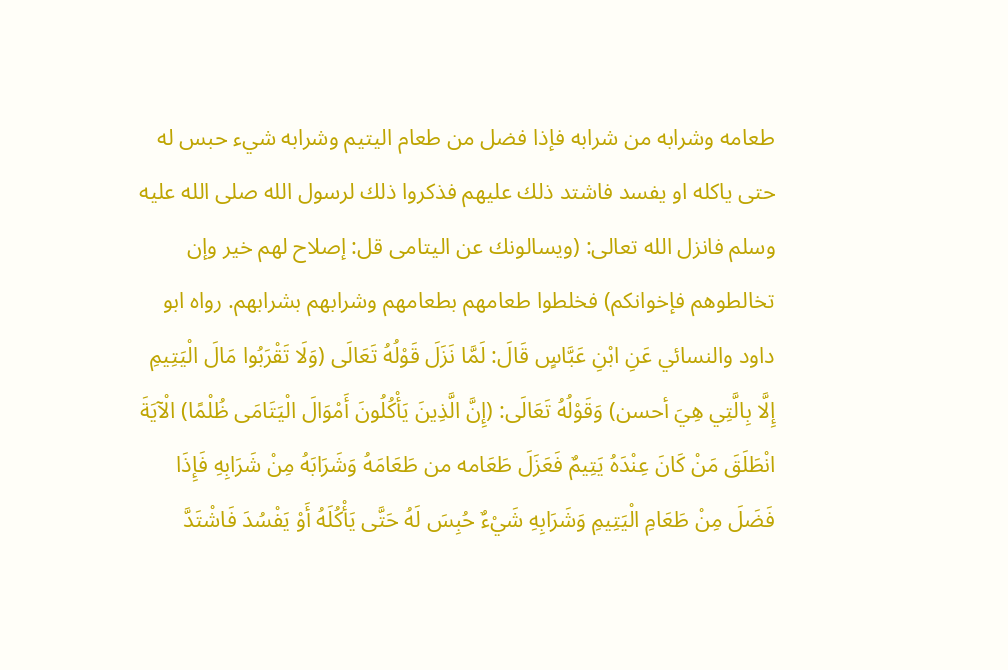طعامه وشرابه من شرابه فإذا فضل من طعام اليتيم وشرابه شيء حبس له حتى ياكله او يفسد فاشتد ذلك عليهم فذكروا ذلك لرسول الله صلى الله عليه وسلم فانزل الله تعالى: (ويسالونك عن اليتامى قل: إصلاح لهم خير وإن تخالطوهم فإخوانكم) فخلطوا طعامهم بطعامهم وشرابهم بشرابهم. رواه ابو داود والنسائي عَنِ ابْنِ عَبَّاسٍ قَالَ: لَمَّا نَزَلَ قَوْلُهُ تَعَالَى (وَلَا تَقْرَبُوا مَالَ الْيَتِيمِ إِلَّا بِالَّتِي هِيَ أحسن) وَقَوْلُهُ تَعَالَى: (إِنَّ الَّذِينَ يَأْكُلُونَ أَمْوَالَ الْيَتَامَى ظُلْمًا) الْآيَةَ انْطَلَقَ مَنْ كَانَ عِنْدَهُ يَتِيمٌ فَعَزَلَ طَعَامه من طَعَامَهُ وَشَرَابَهُ مِنْ شَرَابِهِ فَإِذَا فَضَلَ مِنْ طَعَامِ الْيَتِيمِ وَشَرَابِهِ شَيْءٌ حُبِسَ لَهُ حَتَّى يَأْكُلَهُ أَوْ يَفْسُدَ فَاشْتَدَّ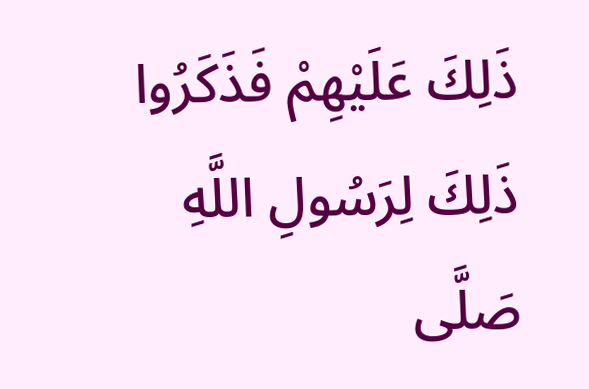ذَلِكَ عَلَيْهِمْ فَذَكَرُوا ذَلِكَ لِرَسُولِ اللَّهِ صَلَّى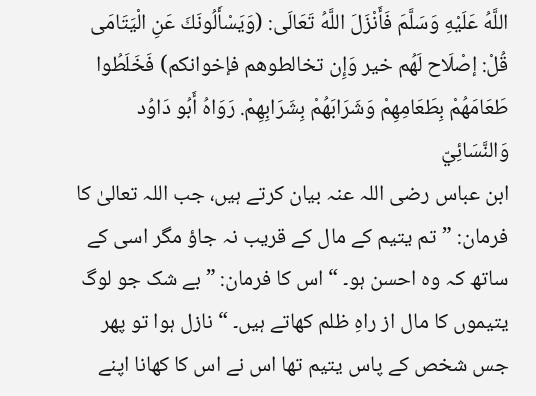اللَّهُ عَلَيْهِ وَسَلَّمَ فَأَنْزَلَ اللَّهُ تَعَالَى: (وَيَسْأَلُونَكَ عَنِ الْيَتَامَى قُلْ: إصْلَاح لَهُم خير وَإِن تخالطوهم فإخوانكم) فَخَلَطُوا طَعَامَهُمْ بِطَعَامِهِمْ وَشَرَابَهُمْ بِشَرَابِهِمْ. رَوَاهُ أَبُو دَاوُد وَالنَّسَائِيّ
ابن عباس رضی اللہ عنہ بیان کرتے ہیں، جب اللہ تعالیٰ کا فرمان: ”تم یتیم کے مال کے قریب نہ جاؤ مگر اسی کے ساتھ کہ وہ احسن ہو۔ “ اس کا فرمان: ”بے شک جو لوگ یتیموں کا مال از راہِ ظلم کھاتے ہیں۔ “ نازل ہوا تو پھر جس شخص کے پاس یتیم تھا اس نے اس کا کھانا اپنے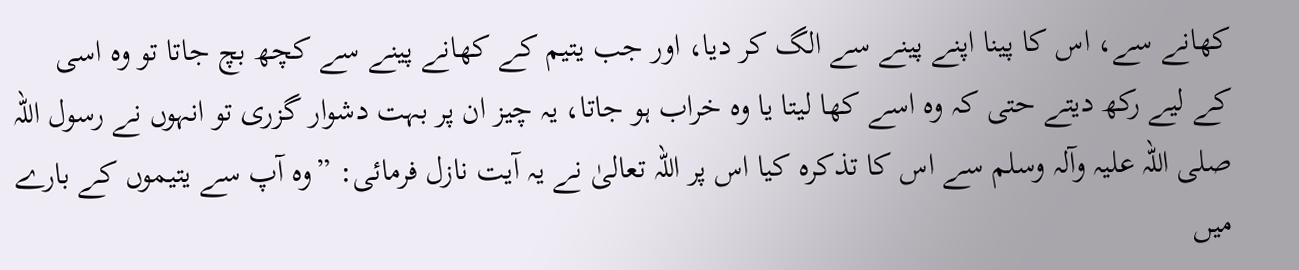کھانے سے، اس کا پینا اپنے پینے سے الگ کر دیا، اور جب یتیم کے کھانے پینے سے کچھ بچ جاتا تو وہ اسی کے لیے رکھ دیتے حتی کہ وہ اسے کھا لیتا یا وہ خراب ہو جاتا، یہ چیز ان پر بہت دشوار گزری تو انہوں نے رسول اللہ صلی اللہ علیہ وآلہ وسلم سے اس کا تذکرہ کیا اس پر اللہ تعالیٰ نے یہ آیت نازل فرمائی: ”وہ آپ سے یتیموں کے بارے میں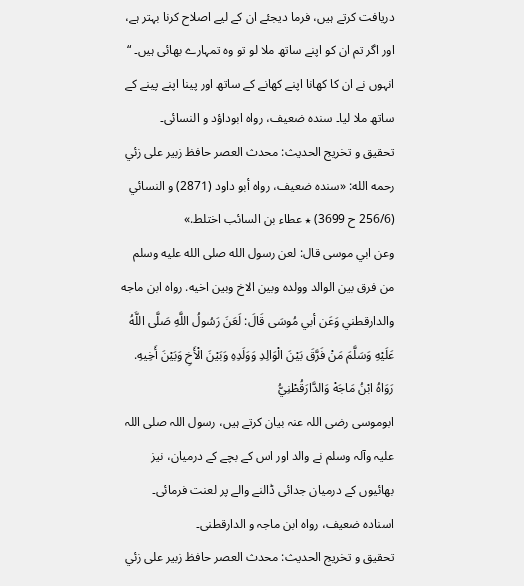دریافت کرتے ہیں، فرما دیجئے ان کے لیے اصلاح کرنا بہتر ہے، اور اگر تم ان کو اپنے ساتھ ملا لو تو وہ تمہارے بھائی ہیں۔ “ انہوں نے ان کا کھانا اپنے کھانے کے ساتھ اور پینا اپنے پینے کے ساتھ ملا لیا۔ سندہ ضعیف، رواہ ابوداؤد و النسائی۔
تحقيق و تخريج الحدیث: محدث العصر حافظ زبير على زئي رحمه الله: «سنده ضعيف، رواه أبو داود (2871) و النسائي (256/6 ح 3699) ٭ عطاء بن السائب اختلط.»
وعن ابي موسى قال: لعن رسول الله صلى الله عليه وسلم من فرق بين الوالد وولده وبين الاخ وبين اخيه. رواه ابن ماجه والدارقطني وَعَن أبي مُوسَى قَالَ: لَعَنَ رَسُولُ اللَّهِ صَلَّى اللَّهُ عَلَيْهِ وَسَلَّمَ مَنْ فَرَّقَ بَيْنَ الْوَالِدِ وَوَلَدِهِ وَبَيْنَ الْأَخِ وَبَيْنَ أَخِيهِ. رَوَاهُ ابْنُ مَاجَهْ وَالدَّارَقُطْنِيُّ
ابوموسی رضی اللہ عنہ بیان کرتے ہیں، رسول اللہ صلی اللہ علیہ وآلہ وسلم نے والد اور اس کے بچے کے درمیان، نیز بھائیوں کے درمیان جدائی ڈالنے والے پر لعنت فرمائی۔ اسنادہ ضعیف، رواہ ابن ماجہ و الدارقطنی۔
تحقيق و تخريج الحدیث: محدث العصر حافظ زبير على زئي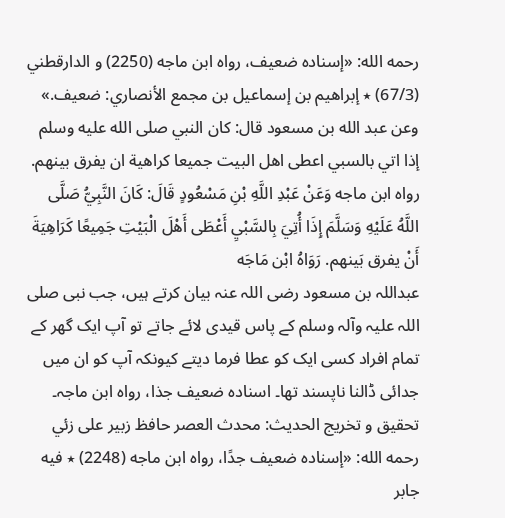رحمه الله: «إسناده ضعيف، رواه ابن ماجه (2250) و الدارقطني (67/3) ٭ إبراهيم بن إسماعيل بن مجمع الأنصاري: ضعيف.»
وعن عبد الله بن مسعود قال: كان النبي صلى الله عليه وسلم إذا اتي بالسبي اعطى اهل البيت جميعا كراهية ان يفرق بينهم. رواه ابن ماجه وَعَنْ عَبْدِ اللَّهِ بْنِ مَسْعُودٍ قَالَ: كَانَ النَّبِيُّ صَلَّى اللَّهُ عَلَيْهِ وَسَلَّمَ إِذَا أُتِيَ بِالسَّبْيِ أَعْطَى أَهْلَ الْبَيْتِ جَمِيعًا كَرَاهِيَةَ أَنْ يفرق بَينهم. رَوَاهُ ابْن مَاجَه
عبداللہ بن مسعود رضی اللہ عنہ بیان کرتے ہیں، جب نبی صلی اللہ علیہ وآلہ وسلم کے پاس قیدی لائے جاتے تو آپ ایک گھر کے تمام افراد کسی ایک کو عطا فرما دیتے کیونکہ آپ کو ان میں جدائی ڈالنا ناپسند تھا۔ اسنادہ ضعیف جذا، رواہ ابن ماجہ۔
تحقيق و تخريج الحدیث: محدث العصر حافظ زبير على زئي رحمه الله: «إسناده ضعيف جدًا، رواه ابن ماجه (2248) ٭ فيه جابر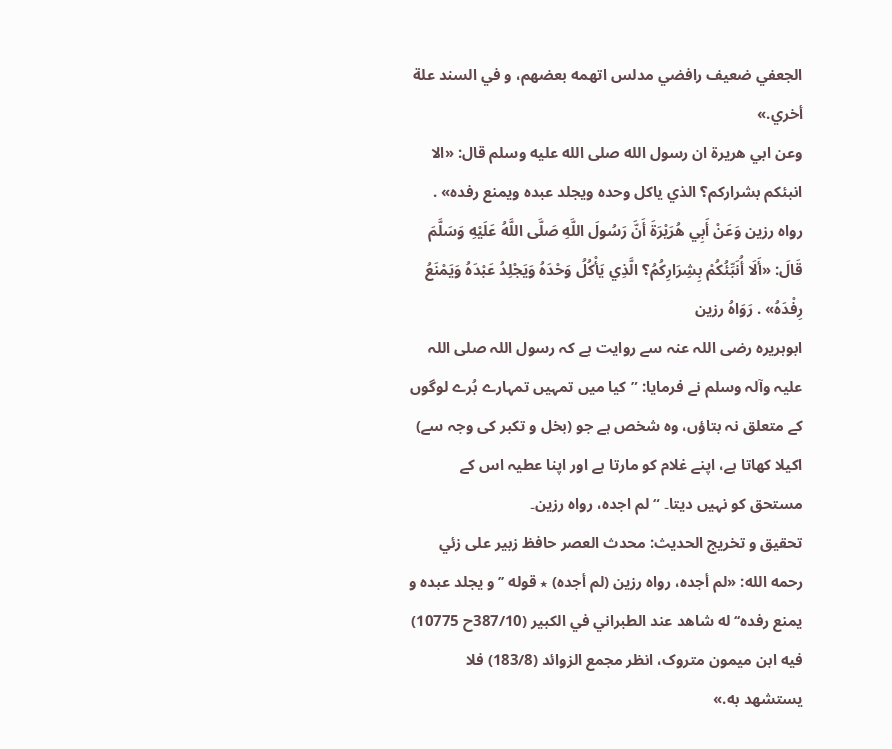الجعفي ضعيف رافضي مدلس اتھمه بعضھم، و في السند علة أخري.»
وعن ابي هريرة ان رسول الله صلى الله عليه وسلم قال: «الا انبئكم بشراركم؟ الذي ياكل وحده ويجلد عبده ويمنع رفده» . رواه رزين وَعَنْ أَبِي هُرَيْرَةَ أَنَّ رَسُولَ اللَّهِ صَلَّى اللَّهُ عَلَيْهِ وَسَلَّمَ قَالَ: «أَلَا أُنَبِّئُكُمْ بِشِرَارِكُمُ؟ الَّذِي يَأْكُلُ وَحْدَهُ وَيَجْلِدُ عَبْدَهُ وَيَمْنَعُ رِفْدَهُ» . رَوَاهُ رزين
ابوہریرہ رضی اللہ عنہ سے روایت ہے کہ رسول اللہ صلی اللہ علیہ وآلہ وسلم نے فرمایا: ”کیا میں تمہیں تمہارے بُرے لوگوں کے متعلق نہ بتاؤں، وہ شخص ہے جو (بخل و تکبر کی وجہ سے) اکیلا کھاتا ہے، اپنے غلام کو مارتا ہے اور اپنا عطیہ اس کے مستحق کو نہیں دیتا۔ “ لم اجدہ، رواہ رزین۔
تحقيق و تخريج الحدیث: محدث العصر حافظ زبير على زئي رحمه الله: «لم أجده، رواه رزين (لم أجده) ٭ قوله ’’و يجلد عبده و يمنع رفده‘‘ له شاھد عند الطبراني في الکبير (387/10ح 10775) فيه ابن ميمون متروک، انظر مجمع الزوائد (183/8) فلا يستشھد به.»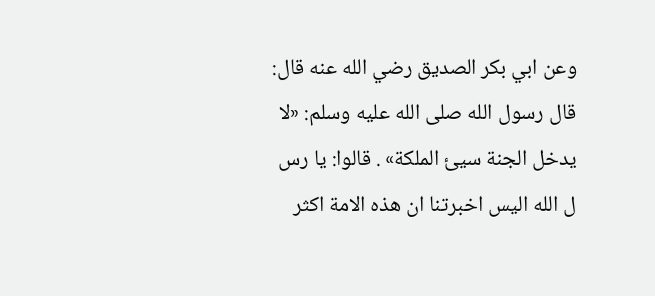وعن ابي بكر الصديق رضي الله عنه قال: قال رسول الله صلى الله عليه وسلم: «لا يدخل الجنة سيئ الملكة» . قالوا: يا رس ل الله اليس اخبرتنا ان هذه الامة اكثر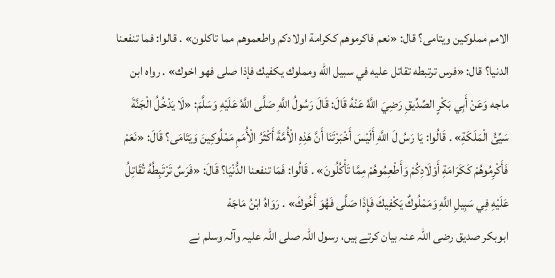الامم مملوكين ويتامى؟ قال: «نعم فاكرموهم ككرامة اولادكم واطعموهم مما تاكلون» . قالوا: فما تنفعنا الدنيا؟ قال: «فرس ترتبطه تقاتل عليه في سبيل الله ومملوك يكفيك فإذا صلى فهو اخوك» . رواه ابن ماجه وَعَنْ أَبِي بَكْرٍ الصِّدِّيقِ رَضِيَ اللَّهُ عَنْهُ قَالَ: قَالَ رَسُولُ اللَّهِ صَلَّى اللَّهُ عَلَيْهِ وَسَلَّمَ: «لَا يَدْخُلُ الْجَنَّةَ سَيِّئُ الْمَلَكَةِ» . قَالُوا: يَا رَسُ لَ اللَّهِ أَلَيْسَ أَخْبَرْتَنَا أَنَّ هَذِهِ الْأُمَّةَ أَكْثَرُ الْأُمَمِ مَمْلُوكِينَ وَيَتَامَى؟ قَالَ: «نَعَمْ فَأَكْرِمُوهُمْ كَكَرَامَةِ أَوْلَادِكُمْ وَأَطْعِمُوهُمْ مِمَّا تَأْكُلُونَ» . قَالُوا: فَمَا تنفعنا الدُّنْيَا؟ قَالَ: «فَرَسٌ تَرْتَبِطُهُ تُقَاتِلُ عَلَيْهِ فِي سَبِيلِ اللَّهِ وَمَمْلُوكٌ يَكْفِيكَ فَإِذَا صَلَّى فَهُوَ أَخُوكَ» . رَوَاهُ ابْنُ مَاجَهْ
ابوبکر صدیق رضی اللہ عنہ بیان کرتے ہیں، رسول اللہ صلی اللہ علیہ وآلہ وسلم نے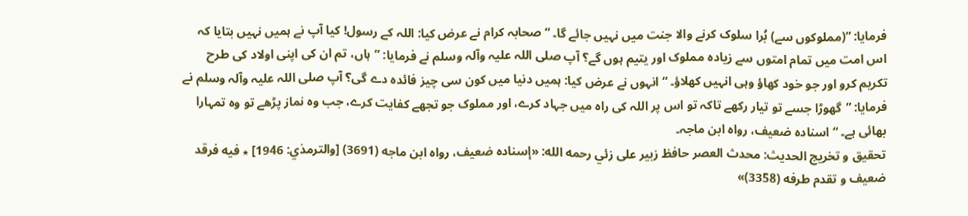فرمایا: ”(مملوکوں سے) بُرا سلوک کرنے والا جنت میں نہیں جائے گا۔ “ صحابہ کرام نے عرض کیا: اللہ کے رسول! کیا آپ نے ہمیں نہیں بتایا کہ اس امت میں تمام امتوں سے زیادہ مملوک اور یتیم ہوں گے؟ آپ صلی اللہ علیہ وآلہ وسلم نے فرمایا: ”ہاں، تم ان کی اپنی اولاد کی طرح تکریم کرو اور جو خود کھاؤ وہی انہیں کھلاؤ۔ “ انہوں نے عرض کیا: ہمیں دنیا میں کون سی چیز فائدہ دے گی؟ آپ صلی اللہ علیہ وآلہ وسلم نے فرمایا: ”گھوڑا جسے تو تیار رکھے تاکہ تو اس پر اللہ کی راہ میں جہاد کرے، اور مملوک جو تجھے کفایت کرے، جب وہ نماز پڑھے تو وہ تمہارا بھائی ہے۔ “ اسنادہ ضعیف، رواہ ابن ماجہ۔
تحقيق و تخريج الحدیث: محدث العصر حافظ زبير على زئي رحمه الله: «إسناده ضعيف، رواه ابن ماجه (3691) [والترمذي: 1946] ٭ فيه فرقد ضعيف و تقدم طرفه (3358)»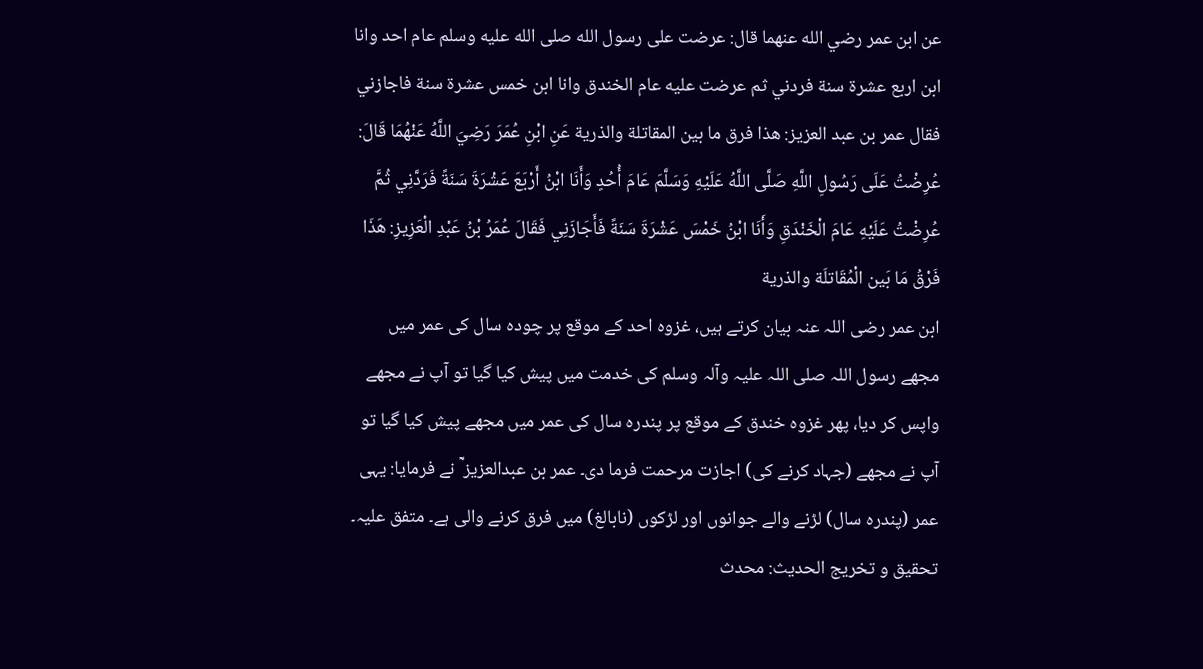عن ابن عمر رضي الله عنهما قال: عرضت على رسول الله صلى الله عليه وسلم عام احد وانا ابن اربع عشرة سنة فردني ثم عرضت عليه عام الخندق وانا ابن خمس عشرة سنة فاجازني فقال عمر بن عبد العزيز: هذا فرق ما بين المقاتلة والذرية عَنِ ابْنِ عُمَرَ رَضِيَ اللَّهُ عَنْهُمَا قَالَ: عُرِضْتُ عَلَى رَسُولِ اللَّهِ صَلَّى اللَّهُ عَلَيْهِ وَسَلَّمَ عَامَ أُحُدٍ وَأَنَا ابْنُ أَرْبَعَ عَشْرَةَ سَنَةً فَرَدَّنِي ثُمَّ عُرِضْتُ عَلَيْهِ عَامَ الْخَنْدَقِ وَأَنَا ابْنُ خَمْسَ عَشْرَةَ سَنَةً فَأَجَازَنِي فَقَالَ عُمَرُ بْنُ عَبْدِ الْعَزِيزِ: هَذَا فَرْقُ مَا بَين الْمُقَاتلَة والذرية
ابن عمر رضی اللہ عنہ بیان کرتے ہیں، غزوہ احد کے موقع پر چودہ سال کی عمر میں مجھے رسول اللہ صلی اللہ علیہ وآلہ وسلم کی خدمت میں پیش کیا گیا تو آپ نے مجھے واپس کر دیا، پھر غزوہ خندق کے موقع پر پندرہ سال کی عمر میں مجھے پیش کیا گیا تو آپ نے مجھے (جہاد کرنے کی) اجازت مرحمت فرما دی۔ عمر بن عبدالعزیز ؒ نے فرمایا: یہی عمر (پندرہ سال) لڑنے والے جوانوں اور لڑکوں (نابالغ) میں فرق کرنے والی ہے۔ متفق علیہ۔
تحقيق و تخريج الحدیث: محدث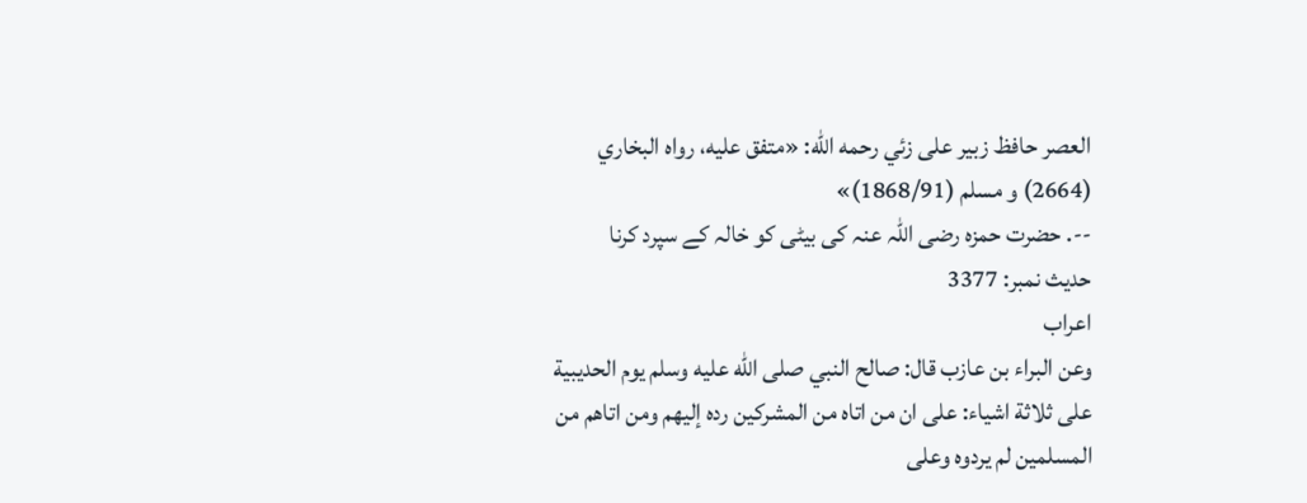العصر حافظ زبير على زئي رحمه الله: «متفق عليه، رواه البخاري (2664) و مسلم (1868/91)»
--. حضرت حمزہ رضی اللہ عنہ کی بیٹی کو خالہ کے سپرد کرنا
حدیث نمبر: 3377
اعراب
وعن البراء بن عازب قال: صالح النبي صلى الله عليه وسلم يوم الحديبية على ثلاثة اشياء: على ان من اتاه من المشركين رده إليهم ومن اتاهم من المسلمين لم يردوه وعلى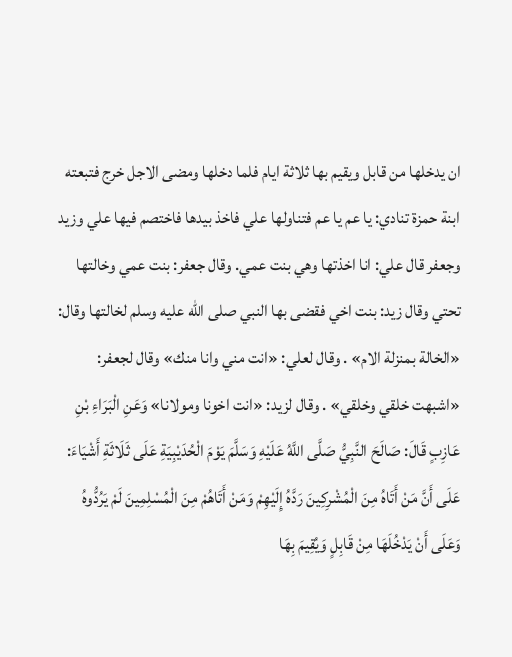ان يدخلها من قابل ويقيم بها ثلاثة ايام فلما دخلها ومضى الاجل خرج فتبعته ابنة حمزة تنادي: يا عم يا عم فتناولها علي فاخذ بيدها فاختصم فيها علي وزيد وجعفر قال علي: انا اخذتها وهي بنت عمي. وقال جعفر: بنت عمي وخالتها تحتي وقال زيد: بنت اخي فقضى بها النبي صلى الله عليه وسلم لخالتها وقال: «الخالة بمنزلة الام» . وقال لعلي: «انت مني وانا منك» وقال لجعفر: «اشبهت خلقي وخلقي» . وقال لزيد: «انت اخونا ومولانا» وَعَنِ الْبَرَاءِ بْنِ عَازِبٍ قَالَ: صَالَحَ النَّبِيُّ صَلَّى اللَّهُ عَلَيْهِ وَسَلَّمَ يَوْمَ الْحُدَيْبِيَةِ عَلَى ثَلَاثَةِ أَشْيَاءَ: عَلَى أَنَّ مَنْ أَتَاهُ مِنَ الْمُشْرِكِينَ رَدَّهُ إِلَيْهِمْ وَمَنْ أَتَاهُمْ مِنَ الْمُسْلِمِينَ لَمْ يَرُدُّوهُ وَعَلَى أَنْ يَدْخُلَهَا مِنْ قَابِلٍ وَيُقِيمَ بِهَا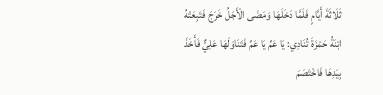ثَلَاثَةَ أَيَّامٍ فَلَمَّا دَخَلَهَا وَمَضَى الْأَجَلُ خَرَجَ فَتَبِعَتْهُ ابْنَةُ حَمْزَةَ تُنَادِي: يَا عَمِّ يَا عَمِّ فَتَنَاوَلَهَا عَلِيٌّ فَأَخَذَ بِيَدِهَا فَاخْتَصَمَ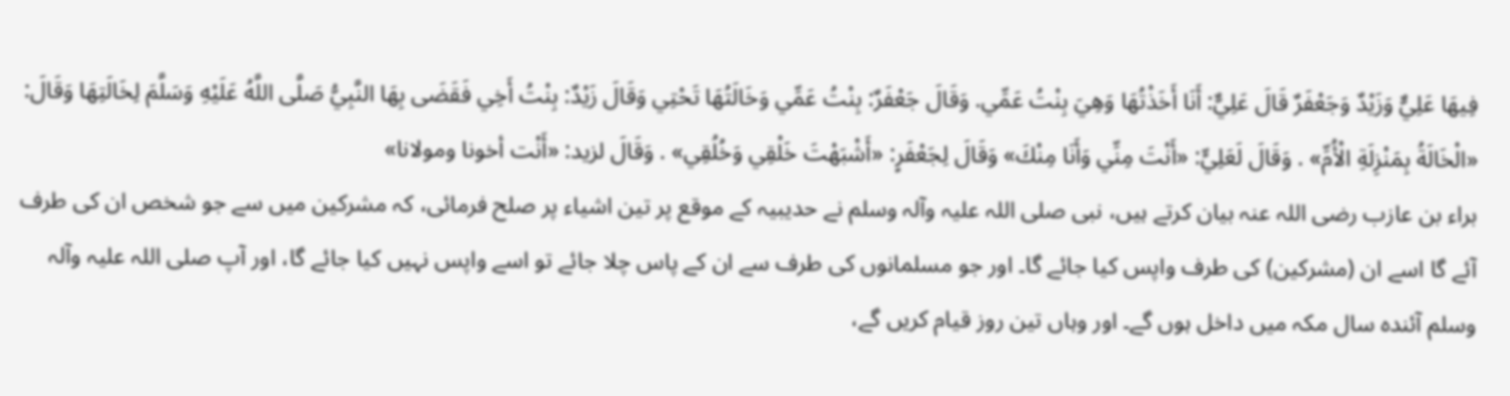فِيهَا عَلِيٌّ وَزَيْدٌ وَجَعْفَرٌ قَالَ عَلِيٌّ: أَنَا أَخَذْتُهَا وَهِيَ بِنْتُ عَمِّي. وَقَالَ جَعْفَرٌ: بِنْتُ عَمِّي وَخَالَتُهَا تَحْتِي وَقَالَ زَيْدٌ: بِنْتُ أَخِي فَقَضَى بِهَا النَّبِيُّ صَلَّى اللَّهُ عَلَيْهِ وَسَلَّمَ لِخَالَتِهَا وَقَالَ: «الْخَالَةُ بِمَنْزِلَةِ الْأُمِّ» . وَقَالَ لَعَلِيٍّ: «أَنْتَ مِنِّي وَأَنَا مِنْكَ» وَقَالَ لِجَعْفَرٍ: «أَشْبَهْتَ خَلْقِي وَخُلُقِي» . وَقَالَ لزيد: «أَنْت أخونا ومولانا»
براء بن عازب رضی اللہ عنہ بیان کرتے ہیں، نبی صلی اللہ علیہ وآلہ وسلم نے حدیبیہ کے موقع پر تین اشیاء پر صلح فرمائی، کہ مشرکین میں سے جو شخص ان کی طرف آئے گا اسے ان (مشرکین) کی طرف واپس کیا جائے گا۔ اور جو مسلمانوں کی طرف سے ان کے پاس چلا جائے تو اسے واپس نہیں کیا جائے گا، اور آپ صلی اللہ علیہ وآلہ وسلم آئندہ سال مکہ میں داخل ہوں گے۔ اور وہاں تین روز قیام کریں گے،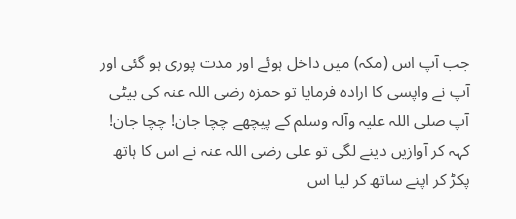جب آپ اس (مکہ) میں داخل ہوئے اور مدت پوری ہو گئی اور آپ نے واپسی کا ارادہ فرمایا تو حمزہ رضی اللہ عنہ کی بیٹی آپ صلی اللہ علیہ وآلہ وسلم کے پیچھے چچا جان! چچا جان! کہہ کر آوازیں دینے لگی تو علی رضی اللہ عنہ نے اس کا ہاتھ پکڑ کر اپنے ساتھ کر لیا اس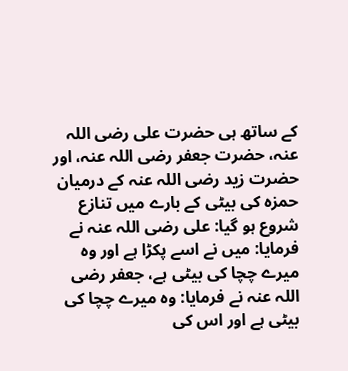کے ساتھ ہی حضرت علی رضی اللہ عنہ، حضرت جعفر رضی اللہ عنہ، اور حضرت زید رضی اللہ عنہ کے درمیان حمزہ کی بیٹی کے بارے میں تنازع شروع ہو گیا: علی رضی اللہ عنہ نے فرمایا: میں نے اسے پکڑا ہے اور وہ میرے چچا کی بیٹی ہے، جعفر رضی اللہ عنہ نے فرمایا: وہ میرے چچا کی بیٹی ہے اور اس کی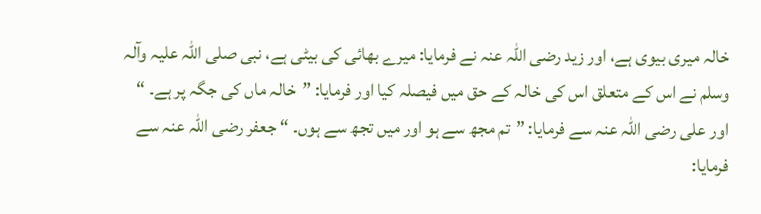خالہ میری بیوی ہے، اور زید رضی اللہ عنہ نے فرمایا: میرے بھائی کی بیٹی ہے، نبی صلی اللہ علیہ وآلہ وسلم نے اس کے متعلق اس کی خالہ کے حق میں فیصلہ کیا اور فرمایا: ”خالہ ماں کی جگہ پر ہے۔ “ اور علی رضی اللہ عنہ سے فرمایا: ”تم مجھ سے ہو اور میں تجھ سے ہوں۔ “ جعفر رضی اللہ عنہ سے فرمایا: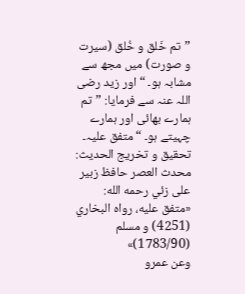”تم خَلق و خُلق (سیرت و صورت) میں مجھ سے مشابہ ہو۔ “ اور زید رضی اللہ عنہ سے فرمایا: ”تم ہمارے بھائی اور ہمارے چہیتے ہو۔ “ متفق علیہ۔
تحقيق و تخريج الحدیث: محدث العصر حافظ زبير على زئي رحمه الله: «متفق عليه، رواه البخاري (4251) و مسلم (1783/90)»
وعن عمرو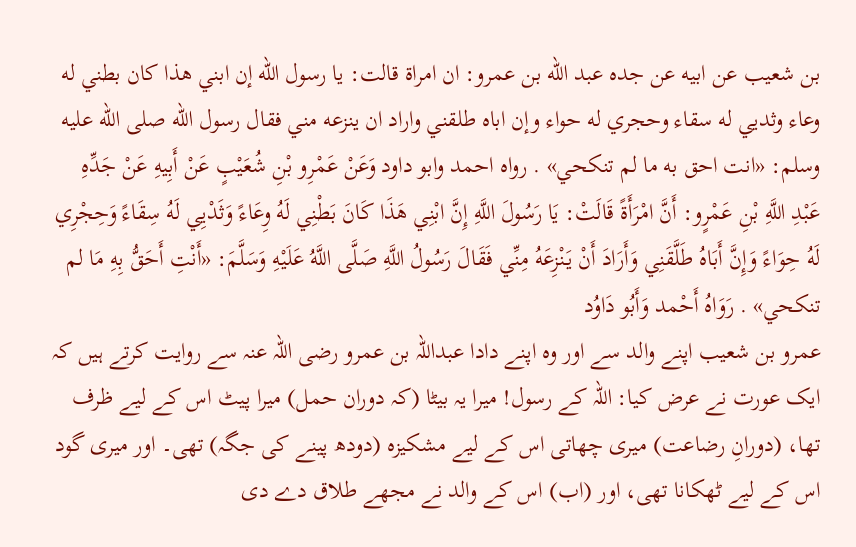بن شعيب عن ابيه عن جده عبد الله بن عمرو: ان امراة قالت: يا رسول الله إن ابني هذا كان بطني له وعاء وثديي له سقاء وحجري له حواء وإن اباه طلقني واراد ان ينزعه مني فقال رسول الله صلى الله عليه وسلم: «انت احق به ما لم تنكحي» . رواه احمد وابو داود وَعَنْ عَمْرِو بْنِ شُعَيْبٍ عَنْ أَبِيهِ عَنْ جَدِّهِ عَبْدِ اللَّهِ بْنِ عَمْرٍو: أَنَّ امْرَأَةً قَالَتْ: يَا رَسُولَ اللَّهِ إِنَّ ابْنِي هَذَا كَانَ بَطْنِي لَهُ وِعَاءً وَثَدْيِي لَهُ سِقَاءً وَحِجْرِي لَهُ حِوَاءً وَإِنَّ أَبَاهُ طَلَّقَنِي وَأَرَادَ أَنْ يَنْزِعَهُ مِنِّي فَقَالَ رَسُولُ اللَّهِ صَلَّى اللَّهُ عَلَيْهِ وَسَلَّمَ: «أَنْتِ أَحَقُّ بِهِ مَا لم تنكحي» . رَوَاهُ أَحْمد وَأَبُو دَاوُد
عمرو بن شعیب اپنے والد سے اور وہ اپنے دادا عبداللہ بن عمرو رضی اللہ عنہ سے روایت کرتے ہیں کہ ایک عورت نے عرض کیا: اللہ کے رسول! میرا یہ بیٹا (کہ دوران حمل) میرا پیٹ اس کے لیے ظرف تھا، (دورانِ رضاعت) میری چھاتی اس کے لیے مشکیزہ (دودھ پینے کی جگہ) تھی۔ اور میری گود اس کے لیے ٹھکانا تھی، اور (اب) اس کے والد نے مجھے طلاق دے دی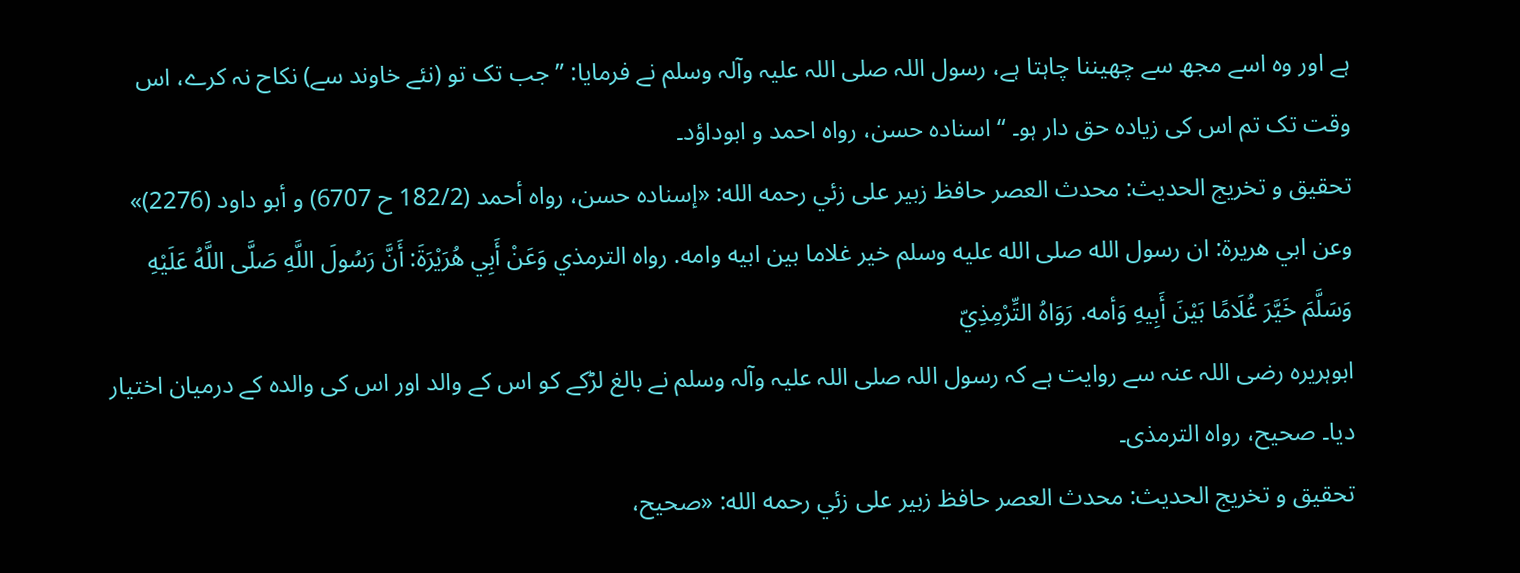ہے اور وہ اسے مجھ سے چھیننا چاہتا ہے، رسول اللہ صلی اللہ علیہ وآلہ وسلم نے فرمایا: ”جب تک تو (نئے خاوند سے) نکاح نہ کرے، اس وقت تک تم اس کی زیادہ حق دار ہو۔ “ اسنادہ حسن، رواہ احمد و ابوداؤد۔
تحقيق و تخريج الحدیث: محدث العصر حافظ زبير على زئي رحمه الله: «إسناده حسن، رواه أحمد (182/2 ح 6707) و أبو داود (2276)»
وعن ابي هريرة: ان رسول الله صلى الله عليه وسلم خير غلاما بين ابيه وامه. رواه الترمذي وَعَنْ أَبِي هُرَيْرَةَ: أَنَّ رَسُولَ اللَّهِ صَلَّى اللَّهُ عَلَيْهِ وَسَلَّمَ خَيَّرَ غُلَامًا بَيْنَ أَبِيهِ وَأمه. رَوَاهُ التِّرْمِذِيّ
ابوہریرہ رضی اللہ عنہ سے روایت ہے کہ رسول اللہ صلی اللہ علیہ وآلہ وسلم نے بالغ لڑکے کو اس کے والد اور اس کی والدہ کے درمیان اختیار دیا۔ صحیح، رواہ الترمذی۔
تحقيق و تخريج الحدیث: محدث العصر حافظ زبير على زئي رحمه الله: «صحيح،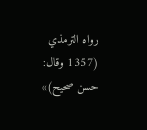رواه الترمذي (1357 وقال: حسن صحيح)»